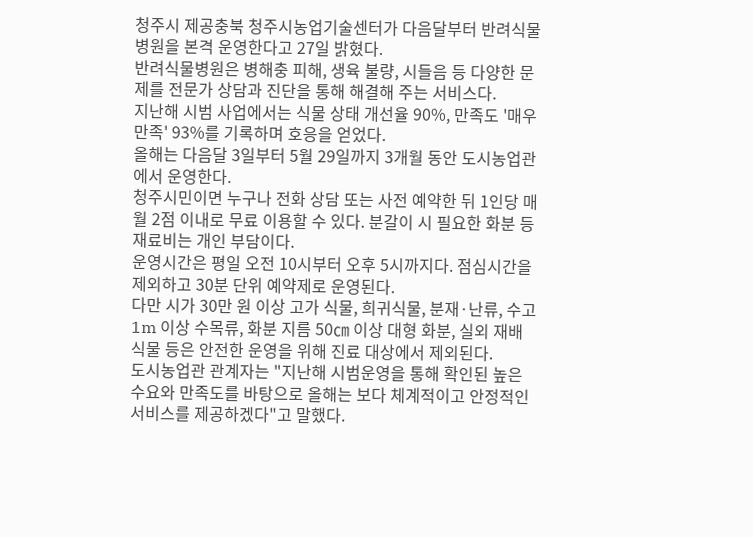청주시 제공충북 청주시농업기술센터가 다음달부터 반려식물병원을 본격 운영한다고 27일 밝혔다.
반려식물병원은 병해충 피해, 생육 불량, 시들음 등 다양한 문제를 전문가 상담과 진단을 통해 해결해 주는 서비스다.
지난해 시범 사업에서는 식물 상태 개선율 90%, 만족도 '매우 만족' 93%를 기록하며 호응을 얻었다.
올해는 다음달 3일부터 5월 29일까지 3개월 동안 도시농업관에서 운영한다.
청주시민이면 누구나 전화 상담 또는 사전 예약한 뒤 1인당 매월 2점 이내로 무료 이용할 수 있다. 분갈이 시 필요한 화분 등 재료비는 개인 부담이다.
운영시간은 평일 오전 10시부터 오후 5시까지다. 점심시간을 제외하고 30분 단위 예약제로 운영된다.
다만 시가 30만 원 이상 고가 식물, 희귀식물, 분재·난류, 수고 1m 이상 수목류, 화분 지름 50㎝ 이상 대형 화분, 실외 재배 식물 등은 안전한 운영을 위해 진료 대상에서 제외된다.
도시농업관 관계자는 "지난해 시범운영을 통해 확인된 높은 수요와 만족도를 바탕으로 올해는 보다 체계적이고 안정적인 서비스를 제공하겠다"고 말했다.